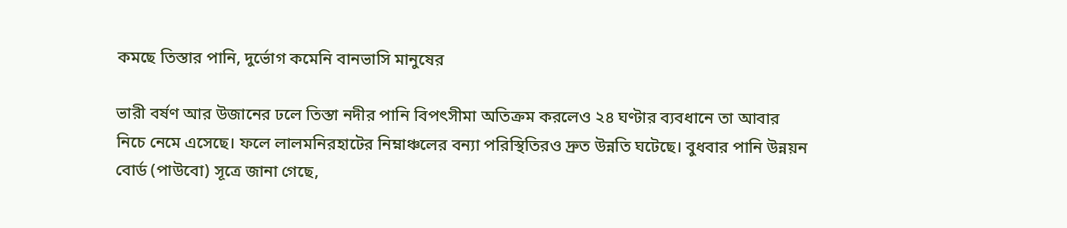কমছে তিস্তার পানি, দুর্ভোগ কমেনি বানভাসি মানুষের

ভারী বর্ষণ আর উজানের ঢলে তিস্তা নদীর পানি বিপৎসীমা অতিক্রম করলেও ২৪ ঘণ্টার ব্যবধানে তা আবার নিচে নেমে এসেছে। ফলে লালমনিরহাটের নিম্নাঞ্চলের বন্যা পরিস্থিতিরও দ্রুত উন্নতি ঘটেছে। বুধবার পানি উন্নয়ন বোর্ড (পাউবো) সূত্রে জানা গেছে,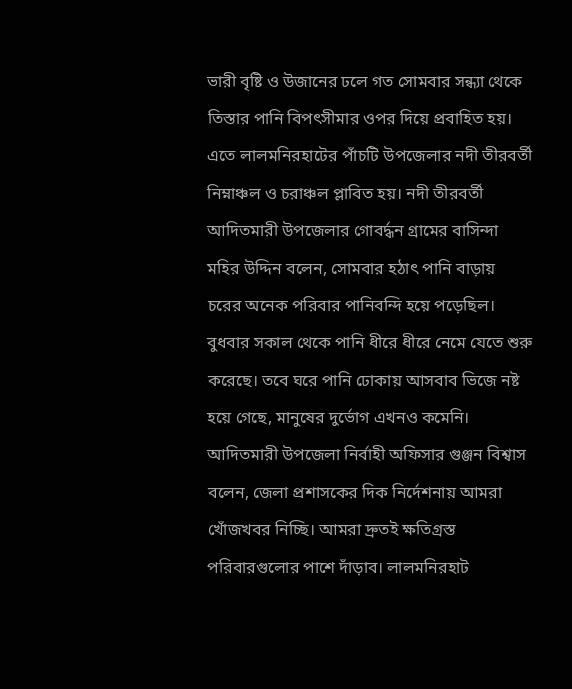ভারী বৃষ্টি ও উজানের ঢলে গত সোমবার সন্ধ্যা থেকে তিস্তার পানি বিপৎসীমার ওপর দিয়ে প্রবাহিত হয়। এতে লালমনিরহাটের পাঁচটি উপজেলার নদী তীরবর্তী নিম্নাঞ্চল ও চরাঞ্চল প্লাবিত হয়। নদী তীরবর্তী আদিতমারী উপজেলার গোবর্দ্ধন গ্রামের বাসিন্দা মহির উদ্দিন বলেন, সোমবার হঠাৎ পানি বাড়ায় চরের অনেক পরিবার পানিবন্দি হয়ে পড়েছিল। বুধবার সকাল থেকে পানি ধীরে ধীরে নেমে যেতে শুরু করেছে। তবে ঘরে পানি ঢোকায় আসবাব ভিজে নষ্ট হয়ে গেছে, মানুষের দুর্ভোগ এখনও কমেনি। আদিতমারী উপজেলা নির্বাহী অফিসার গুঞ্জন বিশ্বাস বলেন, জেলা প্রশাসকের দিক নির্দেশনায় আমরা খোঁজখবর নিচ্ছি। আমরা দ্রুতই ক্ষতিগ্রস্ত পরিবারগুলোর পাশে দাঁড়াব। লালমনিরহাট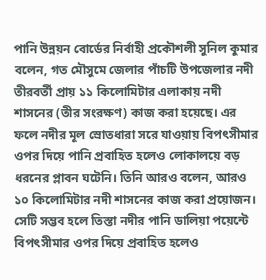পানি উন্নয়ন বোর্ডের নির্বাহী প্রকৌশলী সুনিল কুমার বলেন, গত মৌসুমে জেলার পাঁচটি উপজেলার নদী তীরবর্তী প্রায় ১১ কিলোমিটার এলাকায় নদী শাসনের (তীর সংরক্ষণ) কাজ করা হয়েছে। এর ফলে নদীর মূল স্রোতধারা সরে যাওয়ায় বিপৎসীমার ওপর দিয়ে পানি প্রবাহিত হলেও লোকালয়ে বড় ধরনের প্লাবন ঘটেনি। তিনি আরও বলেন, আরও ১০ কিলোমিটার নদী শাসনের কাজ করা প্রয়োজন। সেটি সম্ভব হলে তিস্তা নদীর পানি ডালিয়া পয়েন্টে বিপৎসীমার ওপর দিয়ে প্রবাহিত হলেও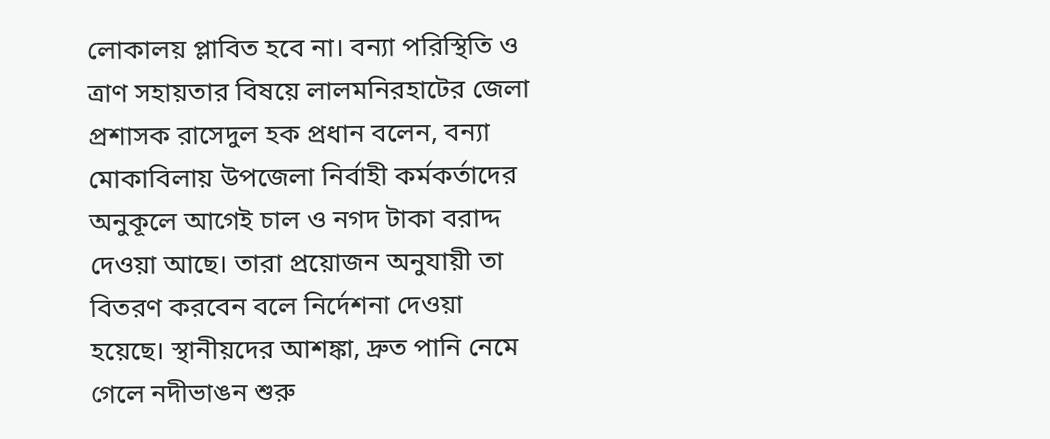লোকালয় প্লাবিত হবে না। বন্যা পরিস্থিতি ও ত্রাণ সহায়তার বিষয়ে লালমনিরহাটের জেলা প্রশাসক রাসেদুল হক প্রধান বলেন, বন্যা মোকাবিলায় উপজেলা নির্বাহী কর্মকর্তাদের অনুকূলে আগেই চাল ও নগদ টাকা বরাদ্দ দেওয়া আছে। তারা প্রয়োজন অনুযায়ী তা বিতরণ করবেন বলে নির্দেশনা দেওয়া হয়েছে। স্থানীয়দের আশঙ্কা, দ্রুত পানি নেমে গেলে নদীভাঙন শুরু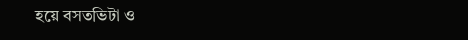হয়ে বসতভিটা ও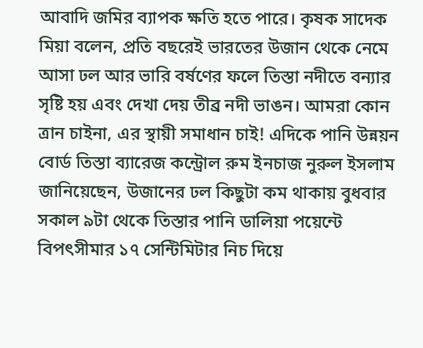আবাদি জমির ব্যাপক ক্ষতি হতে পারে। কৃষক সাদেক মিয়া বলেন, প্রতি বছরেই ভারতের উজান থেকে নেমে আসা ঢল আর ভারি বর্ষণের ফলে তিস্তা নদীতে বন্যার সৃষ্টি হয় এবং দেখা দেয় তীব্র নদী ভাঙন। আমরা কোন ত্রান চাইনা, এর স্থায়ী সমাধান চাই! এদিকে পানি উন্নয়ন বোর্ড তিস্তা ব্যারেজ কন্ট্রোল রুম ইনচাজ নুরুল ইসলাম জানিয়েছেন, উজানের ঢল কিছুটা কম থাকায় বুধবার সকাল ৯টা থেকে তিস্তার পানি ডালিয়া পয়েন্টে বিপৎসীমার ১৭ সেন্টিমিটার নিচ দিয়ে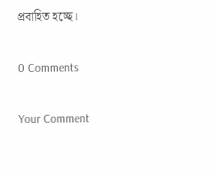প্রবাহিত হচ্ছে।

0 Comments

Your Comment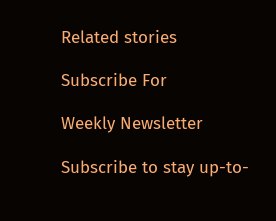Related stories

Subscribe For

Weekly Newsletter

Subscribe to stay up-to-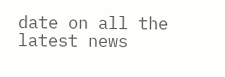date on all the latest news